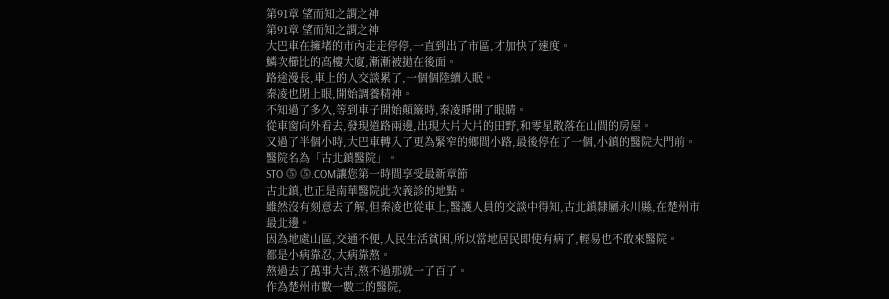第91章 望而知之謂之神
第91章 望而知之謂之神
大巴車在擁堵的市內走走停停,一直到出了市區,才加快了速度。
鱗次櫛比的高樓大廈,漸漸被拋在後面。
路途漫長,車上的人交談累了,一個個陸續入眠。
秦凌也閉上眼,開始調養精神。
不知過了多久,等到車子開始顛簸時,秦凌睜開了眼睛。
從車窗向外看去,發現道路兩邊,出現大片大片的田野,和零星散落在山間的房屋。
又過了半個小時,大巴車轉入了更為緊窄的鄉間小路,最後停在了一個,小鎮的醫院大門前。
醫院名為「古北鎮醫院」。
STO ⓹ ⓹.COM讓您第一時間享受最新章節
古北鎮,也正是南華醫院此次義診的地點。
雖然沒有刻意去了解,但秦凌也從車上,醫護人員的交談中得知,古北鎮隸屬永川縣,在楚州市最北邊。
因為地處山區,交通不便,人民生活貧困,所以當地居民即使有病了,輕易也不敢來醫院。
都是小病靠忍,大病靠熬。
熬過去了萬事大吉,熬不過那就一了百了。
作為楚州市數一數二的醫院,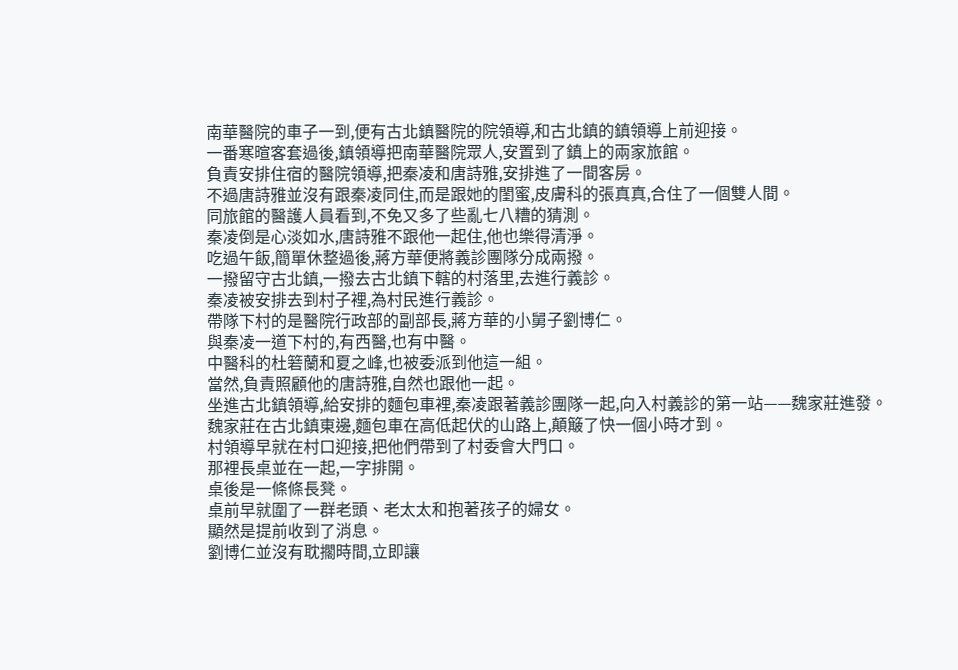南華醫院的車子一到,便有古北鎮醫院的院領導,和古北鎮的鎮領導上前迎接。
一番寒暄客套過後,鎮領導把南華醫院眾人,安置到了鎮上的兩家旅館。
負責安排住宿的醫院領導,把秦凌和唐詩雅,安排進了一間客房。
不過唐詩雅並沒有跟秦凌同住,而是跟她的閨蜜,皮膚科的張真真,合住了一個雙人間。
同旅館的醫護人員看到,不免又多了些亂七八糟的猜測。
秦凌倒是心淡如水,唐詩雅不跟他一起住,他也樂得清淨。
吃過午飯,簡單休整過後,蔣方華便將義診團隊分成兩撥。
一撥留守古北鎮,一撥去古北鎮下轄的村落里,去進行義診。
秦凌被安排去到村子裡,為村民進行義診。
帶隊下村的是醫院行政部的副部長,蔣方華的小舅子劉博仁。
與秦凌一道下村的,有西醫,也有中醫。
中醫科的杜箬蘭和夏之峰,也被委派到他這一組。
當然,負責照顧他的唐詩雅,自然也跟他一起。
坐進古北鎮領導,給安排的麵包車裡,秦凌跟著義診團隊一起,向入村義診的第一站——魏家莊進發。
魏家莊在古北鎮東邊,麵包車在高低起伏的山路上,顛簸了快一個小時才到。
村領導早就在村口迎接,把他們帶到了村委會大門口。
那裡長桌並在一起,一字排開。
桌後是一條條長凳。
桌前早就圍了一群老頭、老太太和抱著孩子的婦女。
顯然是提前收到了消息。
劉博仁並沒有耽擱時間,立即讓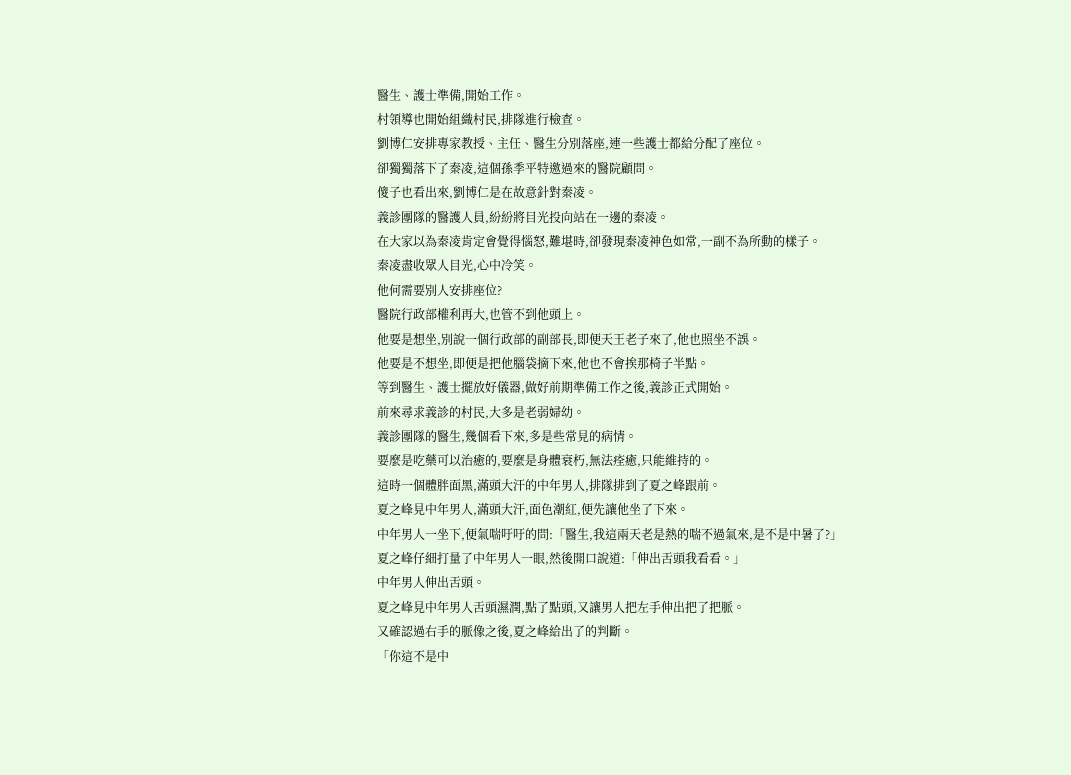醫生、護士準備,開始工作。
村領導也開始組織村民,排隊進行檢查。
劉博仁安排專家教授、主任、醫生分別落座,連一些護士都給分配了座位。
卻獨獨落下了秦凌,這個孫季平特邀過來的醫院顧問。
傻子也看出來,劉博仁是在故意針對秦凌。
義診團隊的醫護人員,紛紛將目光投向站在一邊的秦凌。
在大家以為秦凌肯定會覺得惱怒,難堪時,卻發現秦凌神色如常,一副不為所動的樣子。
秦凌盡收眾人目光,心中冷笑。
他何需要別人安排座位?
醫院行政部權利再大,也管不到他頭上。
他要是想坐,別說一個行政部的副部長,即便天王老子來了,他也照坐不誤。
他要是不想坐,即便是把他腦袋摘下來,他也不會挨那椅子半點。
等到醫生、護士擺放好儀器,做好前期準備工作之後,義診正式開始。
前來尋求義診的村民,大多是老弱婦幼。
義診團隊的醫生,幾個看下來,多是些常見的病情。
要麼是吃藥可以治癒的,要麼是身體衰朽,無法痊癒,只能維持的。
這時一個體胖面黑,滿頭大汗的中年男人,排隊排到了夏之峰跟前。
夏之峰見中年男人,滿頭大汗,面色潮紅,便先讓他坐了下來。
中年男人一坐下,便氣喘吁吁的問:「醫生,我這兩天老是熱的喘不過氣來,是不是中暑了?」
夏之峰仔細打量了中年男人一眼,然後開口說道:「伸出舌頭我看看。」
中年男人伸出舌頭。
夏之峰見中年男人舌頭濕潤,點了點頭,又讓男人把左手伸出把了把脈。
又確認過右手的脈像之後,夏之峰給出了的判斷。
「你這不是中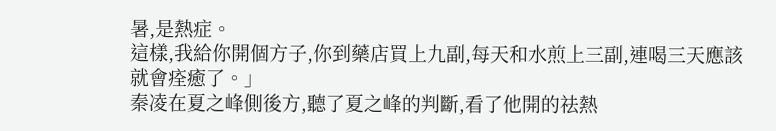暑,是熱症。
這樣,我給你開個方子,你到藥店買上九副,每天和水煎上三副,連喝三天應該就會痊癒了。」
秦凌在夏之峰側後方,聽了夏之峰的判斷,看了他開的祛熱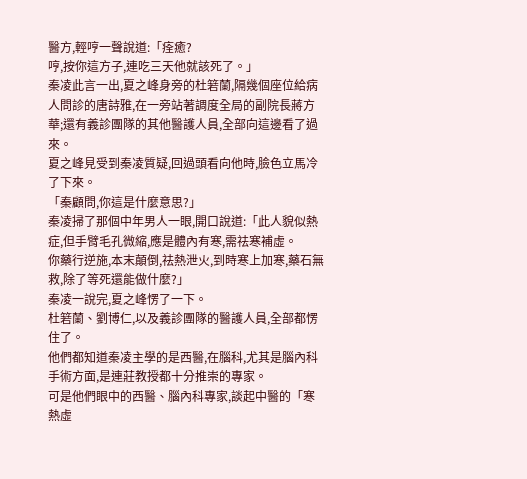醫方,輕哼一聲說道:「痊癒?
哼,按你這方子,連吃三天他就該死了。」
秦凌此言一出,夏之峰身旁的杜箬蘭,隔幾個座位給病人問診的唐詩雅,在一旁站著調度全局的副院長蔣方華;還有義診團隊的其他醫護人員,全部向這邊看了過來。
夏之峰見受到秦凌質疑,回過頭看向他時,臉色立馬冷了下來。
「秦顧問,你這是什麼意思?」
秦凌掃了那個中年男人一眼,開口說道:「此人貌似熱症,但手臂毛孔微縮,應是體內有寒,需祛寒補虛。
你藥行逆施,本末顛倒,祛熱泄火,到時寒上加寒,藥石無救,除了等死還能做什麼?」
秦凌一說完,夏之峰愣了一下。
杜箬蘭、劉博仁,以及義診團隊的醫護人員,全部都愣住了。
他們都知道秦凌主學的是西醫,在腦科,尤其是腦內科手術方面,是連莊教授都十分推崇的專家。
可是他們眼中的西醫、腦內科專家,談起中醫的「寒熱虛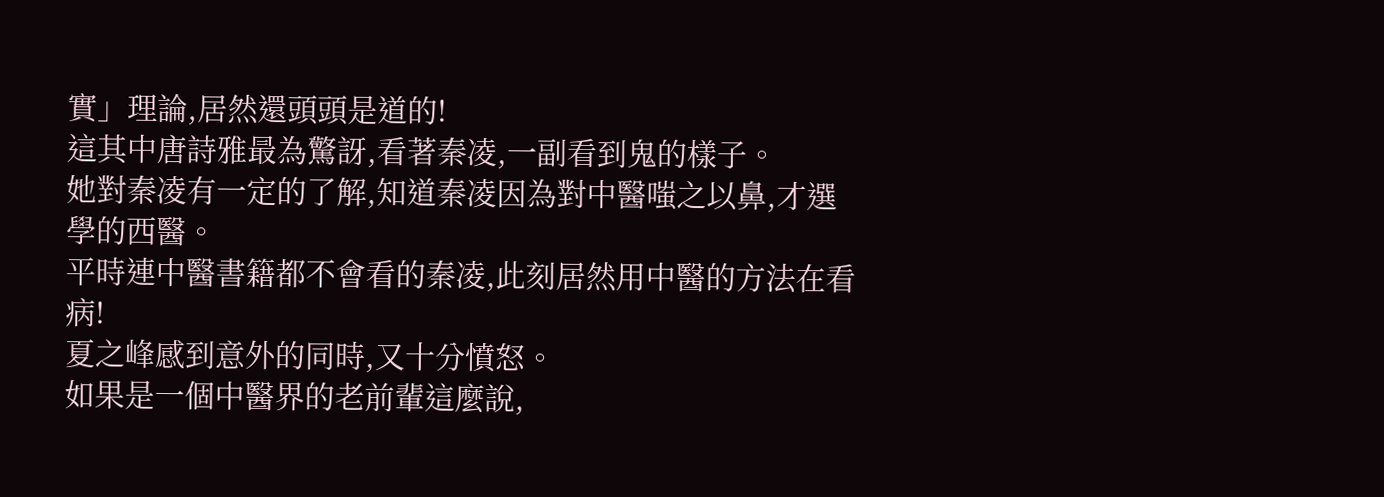實」理論,居然還頭頭是道的!
這其中唐詩雅最為驚訝,看著秦凌,一副看到鬼的樣子。
她對秦凌有一定的了解,知道秦凌因為對中醫嗤之以鼻,才選學的西醫。
平時連中醫書籍都不會看的秦凌,此刻居然用中醫的方法在看病!
夏之峰感到意外的同時,又十分憤怒。
如果是一個中醫界的老前輩這麼說,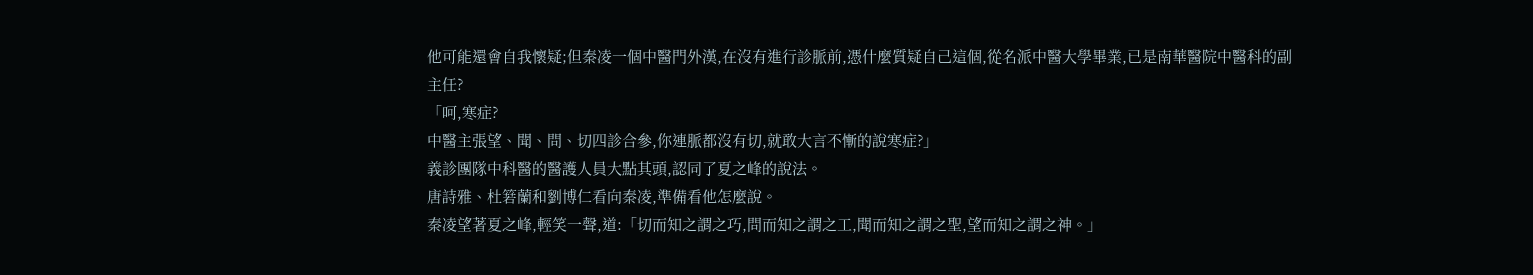他可能還會自我懷疑;但秦凌一個中醫門外漢,在沒有進行診脈前,憑什麼質疑自己這個,從名派中醫大學畢業,已是南華醫院中醫科的副主任?
「呵,寒症?
中醫主張望、聞、問、切四診合參,你連脈都沒有切,就敢大言不慚的說寒症?」
義診團隊中科醫的醫護人員大點其頭,認同了夏之峰的說法。
唐詩雅、杜箬蘭和劉博仁看向秦凌,準備看他怎麼說。
秦凌望著夏之峰,輕笑一聲,道:「切而知之謂之巧,問而知之謂之工,聞而知之謂之聖,望而知之謂之神。」